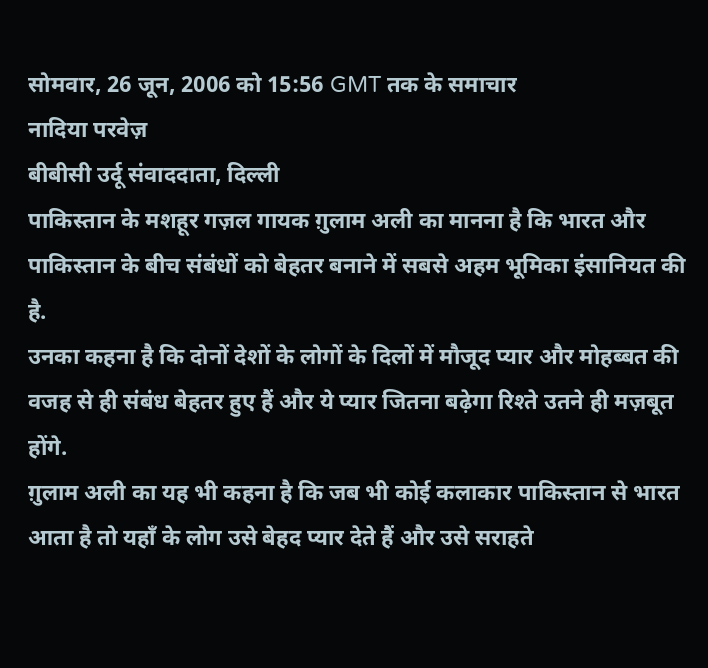सोमवार, 26 जून, 2006 को 15:56 GMT तक के समाचार
नादिया परवेज़
बीबीसी उर्दू संवाददाता, दिल्ली
पाकिस्तान के मशहूर गज़ल गायक ग़ुलाम अली का मानना है कि भारत और पाकिस्तान के बीच संबंधों को बेहतर बनाने में सबसे अहम भूमिका इंसानियत की है.
उनका कहना है कि दोनों देशों के लोगों के दिलों में मौजूद प्यार और मोहब्बत की वजह से ही संबंध बेहतर हुए हैं और ये प्यार जितना बढ़ेगा रिश्ते उतने ही मज़बूत होंगे.
ग़ुलाम अली का यह भी कहना है कि जब भी कोई कलाकार पाकिस्तान से भारत आता है तो यहाँ के लोग उसे बेहद प्यार देते हैं और उसे सराहते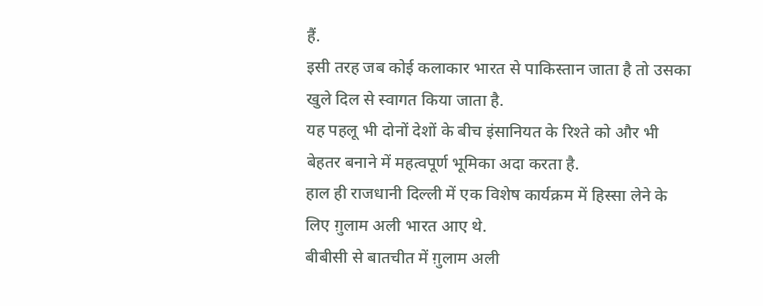हैं.
इसी तरह जब कोई कलाकार भारत से पाकिस्तान जाता है तो उसका खुले दिल से स्वागत किया जाता है.
यह पहलू भी दोनों देशों के बीच इंसानियत के रिश्ते को और भी बेहतर बनाने में महत्वपूर्ण भूमिका अदा करता है.
हाल ही राजधानी दिल्ली में एक विशेष कार्यक्रम में हिस्सा लेने के लिए ग़ुलाम अली भारत आए थे.
बीबीसी से बातचीत में ग़ुलाम अली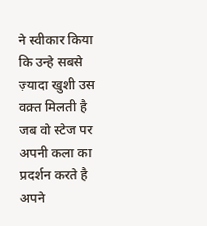ने स्वीकार किया कि उन्हे सबसे ज़्यादा खुशी उस वक़्त मिलती है जब वो स्टेज पर अपनी कला का प्रदर्शन करते है अपने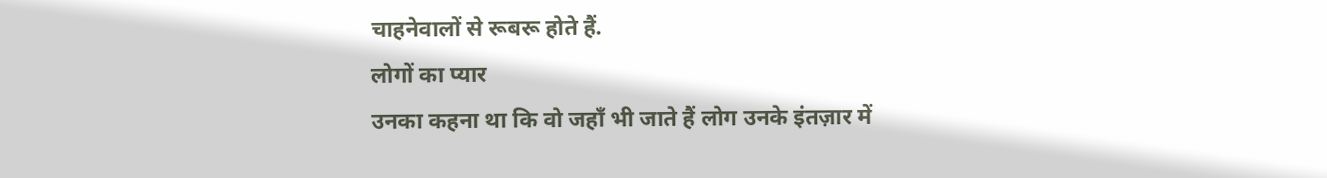चाहनेवालों से रूबरू होते हैं.
लोगों का प्यार
उनका कहना था कि वो जहाँ भी जाते हैं लोग उनके इंतज़ार में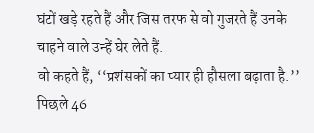घंटों खड़े रहते हैं और जिस तरफ से वो गुजरते हैं उनके चाहने वाले उन्हें घेर लेते हैं.
वो कहते हैं, ‘‘प्रशंसकों का प्यार ही हौसला बढ़ाता है.’’
पिछले 46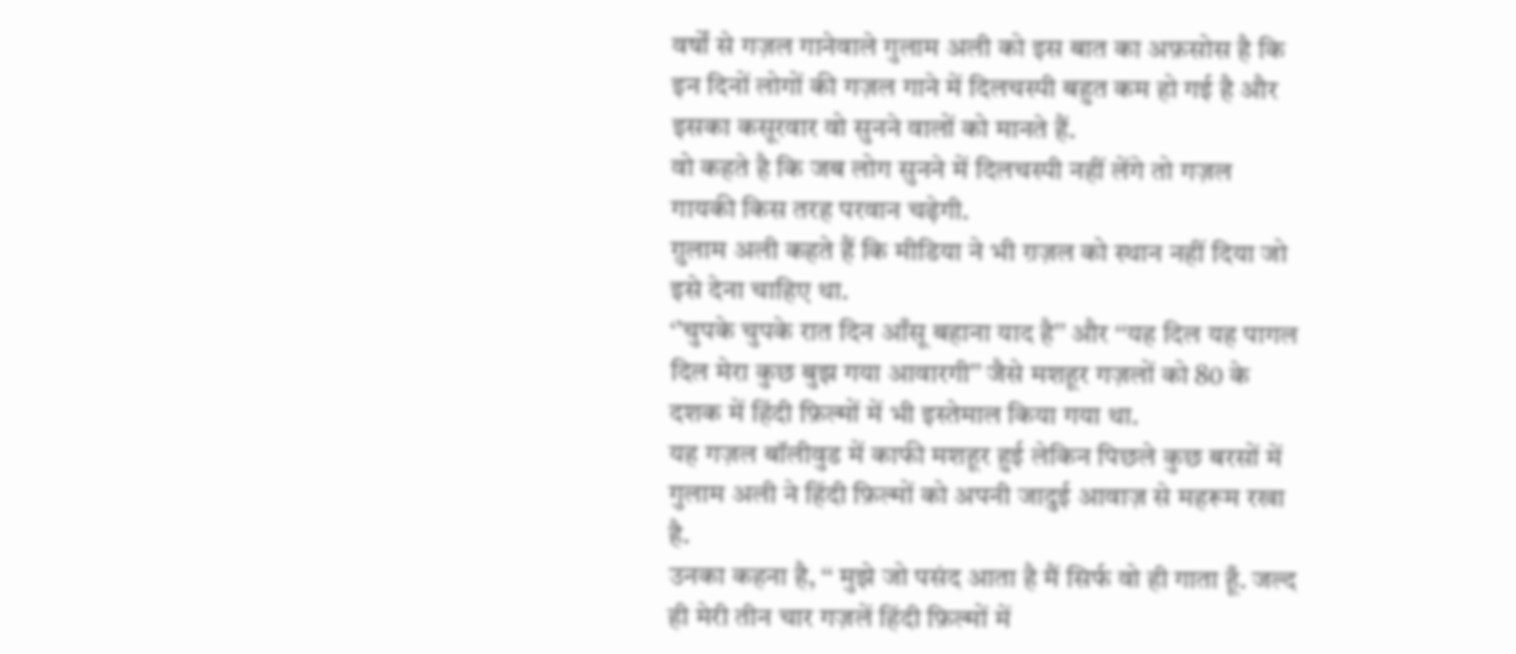वर्षों से गज़ल गानेवाले गुलाम अली को इस बात का अफ़सोस है कि इन दिनों लोगों की गज़ल गाने में दिलचस्पी बहुत कम हो गई है और इसका कसूरवार वो सुनने वालों को मानते हैं.
वो कहते है कि जब लोग सुनने में दिलचस्पी नहीं लेंगे तो गज़ल गायकी किस तरह परवान चढ़ेगी.
ग़ुलाम अली कहते हैं कि मीडिया ने भी ग़ज़ल को स्थान नहीं दिया जो इसे देना चाहिए था.
‘’चुपके चुपके रात दिन आँसू बहाना याद है’’ और ‘‘यह दिल यह पागल दिल मेरा कुछ बुझ गया आवारगी’’ जैसे मशहूर गज़लों को 80 के दशक में हिंदी फ़िल्मों में भी इस्तेमाल किया गया था.
यह गज़ल बॉलीवुड में काफी मशहूर हुई लेकिन पिछले कुछ बरसों में गुलाम अली ने हिंदी फ़िल्मों को अपनी जादुई आवाज़ से महरूम रखा है.
उनका कहना है, ‘‘ मुझे जो पसंद आता है मैं सिर्फ वो ही गाता हूँ. जल्द ही मेरी तीन चार गज़लें हिंदी फ़िल्मों में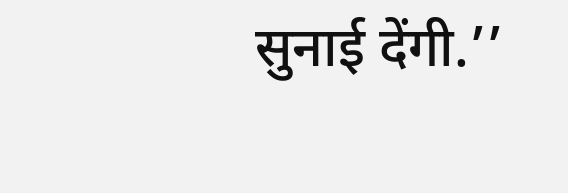सुनाई देंगी.’’